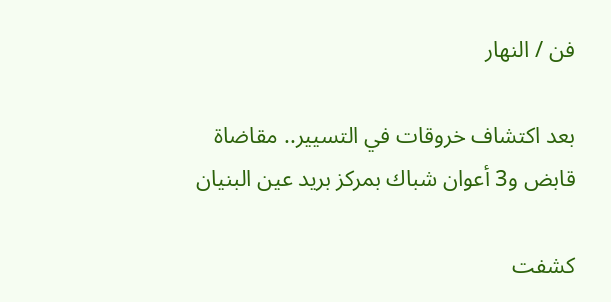فن / النهار

بعد اكتشاف خروقات في التسيير.. مقاضاة قابض و3 أعوان شباك بمركز بريد عين البنيان

كشفت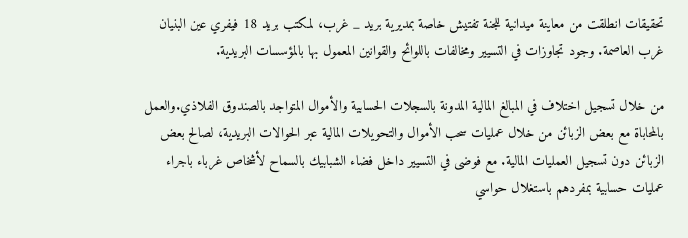تحقيقات انطلقت من معاينة ميدانية للجنة تفتيش خاصة بمديرية بريد _ غرب، لمكتب بريد 18 فيفري عين البنيان غرب العاصمة. وجود تجاوزات في التسيير ومخالفات باللوائح والقوانين المعمول بها بالمؤسسات البريدية.

من خلال تسجيل اختلاف في المبالغ المالية المدونة بالسجلات الحسابية والأموال المتواجد بالصندوق الفلاذي.والعمل بالمحاباة مع بعض الزبائن من خلال عمليات سحب الأموال والتحويلات المالية عبر الحوالات البريدية، لصالح بعض الزبائن دون تسجيل العمليات المالية. مع فوضى في التسيير داخل فضاء الشبابيك بالسماح لأشخاص غرباء باجراء عمليات حسابية بمفردهم باستغلال حواسي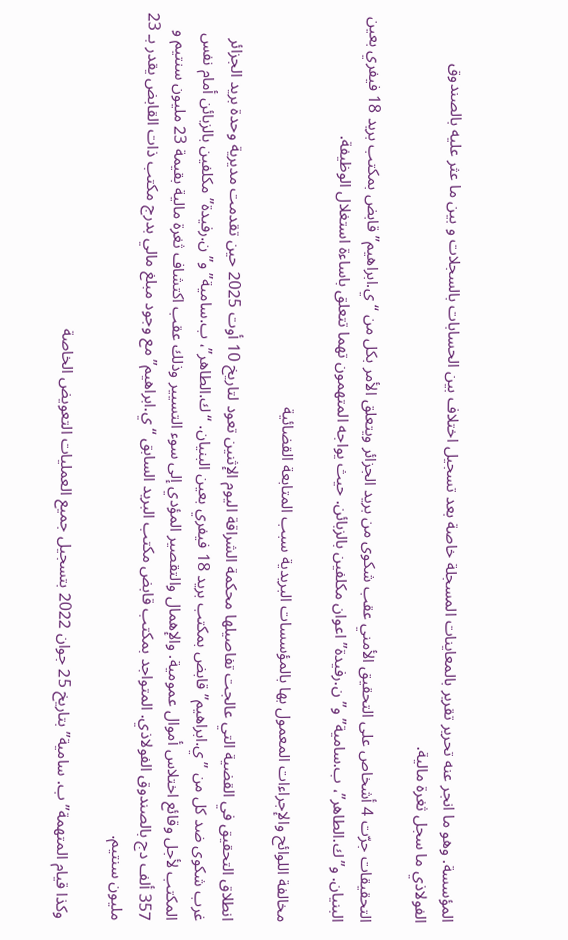المؤسسة. وهو ما انجر عنه تحرير تقرير بالمعاينات المسجلة خاصة بعد تسجيل اختلاف بين الحسابات بالسجلات و بين ما عثر عليه بالصندوق الفولاذي ما سجل ثغرة مالية.

التحقيقات جرّت 4 أشخاص على التحقيق الأمني عقب شكوى من بريد الجزائر ويتعلق الأمر بكل من “ي.ابراهيم” قابض بمكتب بريد 18 فيفري بعين البنيان. و”ك.الطاهر”، ب.سامية” و”ن.رفيدة” اعوان مكلفين بالزبائن. حيث يواجه المتهمون تهما تتعلق باساءة استغلال الوظيفة.

مخالفة اللوائح والإجراءات المعمول بها بالمؤسسات البريدية سبب المتابعة القضائية

انطلاق التحقيق في القضية التي عالجت تفاصيلها محكمة الشراقة اليوم الإثنين تعود لتاريخ 10 أوت 2025 حين تقدمت مديرية وحدة بريد الجزائر غرب شكوى ضد كل من ” ي.ابراهيم” قابض بمكتب بريد 18 فيفري بعين البنيان. “ك.الطاهر”، ب.سامية”و”ن.رفيدة” مكلفين بالزبائن أمام نفس المكتب لأجل وقائع اختلاس أموال عمومية. والإهمال والتقصير المؤدي إلى سوء التسيير وذلك عقب اكتشاف ثغرة مالية بقيمة 23 مليون سنتيم و 357 ألف دج بالصندوق الفولاذي. المتواجد بمكتب قابض مكتب البريد السابق “ي.ابراهيم” مع وجود مبلغ مالي بدرج مكتب ذات القابض يقدر بـ 23 مليون سنتيم.

وكذا قيام المتهمة”ب. سامية” بتاريخ 25 جوان 2022 بتسجيل جميع العمليات التعويض الخاصة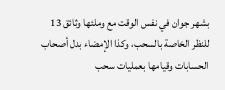بشهر جوان في نفس الوقت مع وملئها وثائق 13 للنظر الخاصة بالسحب، وكذا الإمضاء بدل أصحاب الحسابات وقيامها بعمليات سحب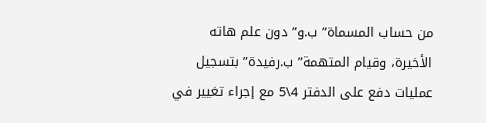من حساب المسماة” ب.و” دون علم هاته الأخيرة، وقيام المتهمة” ب.رفيدة” بتسجيل عمليات دفع على الدفتر 4\5 مع إجراء تغيير في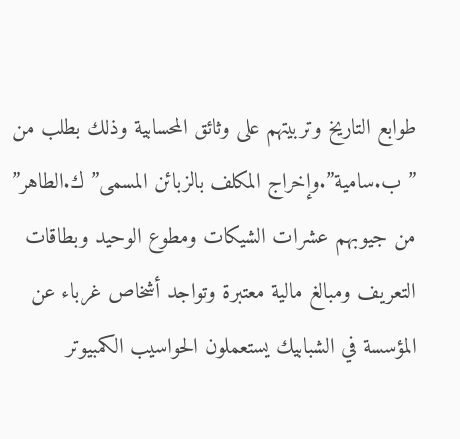طوابع التاريخ وتربيتهم على وثائق المحسابية وذلك بطلب من ” ب.سامية”.وإخراج المكلف بالزبائن المسمى” ك.الطاهر” من جيوبهم عشرات الشيكات ومطوع الوحيد وبطاقات التعريف ومبالغ مالية معتبرة وتواجد أشخاص غرباء عن المؤسسة في الشبابيك يستعملون الحواسيب الكمبيوتر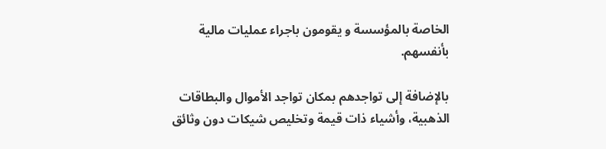الخاصة بالمؤسسة و يقومون باجراء عمليات مالية بأنفسهم.

بالإضافة إلى تواجدهم بمكان تواجد الأموال والبطاقات الذهبية، وأشياء ذات قيمة وتخليص شيكات دون وثائق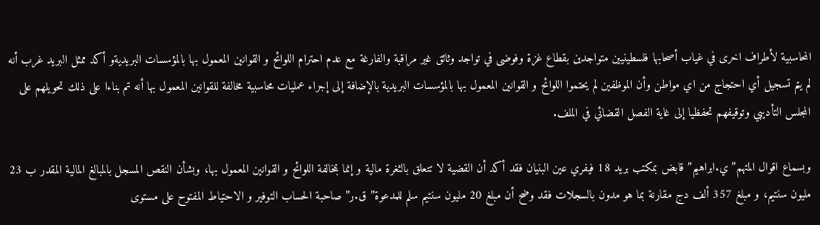المحاسبية لأطراف اخرى في غياب أصحابها فلسطينيين متواجدين بقطاع غزة وفوضى في تواجد وثائق غير مراقبة والفارغة مع عدم احترام اللوائح و القوانين المعمول بها بالمؤسسات البريديةو أكد ممثل البريد غرب أنه لم يتم تسجيل أي احتجاج من اي مواطن وأن الموظفين لم يحتموا اللوائح و القوانين المعمول بها بالمؤسسات البريدية بالإضافة إلى إجراء عمليات محاسبية مخالفة للقوانين المعمول بها أنه تم بناءا على ذلك تحويلهم على المجلس التأديبي وتوقيفهم تحفظيا إلى غاية الفصل القضائي في الملف.

وبسماع اقوال المتهم” ي.ابراهيم” قابض بمكتب بريد 18 فيفري عين البنيان فقد أكد أن القضية لا تتعلق بالثغرة مالية و إنما بمخالفة اللوائح و القوانين المعمول بها، وبشأن النقص المسجل بالمبالغ المالية المقدر ب 23 مليون سنتيم، و مبلغ 357 ألف دج مقارنة بما هو مدون بالسجلات فقد وضح أن مبلغ 20 مليون سنتيم سلم للمدعوة” ق.ر” صاحبة الحساب التوفير و الاحتياط المفتوح على مستوى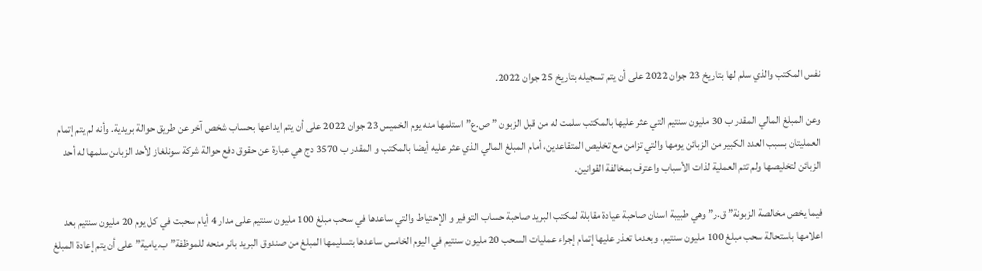نفس المكتب والذي سلم لها بتاريخ 23 جوان 2022 على أن يتم تسجيله بتاريخ 25 جوان 2022.

وعن المبلغ المالي المقدر ب 30 مليون سنتيم التي عثر عليها بالمكتب سلمت له من قبل الزبون ” ص.ع” استلمها منه يوم الخميس 23 جوان 2022 على أن يتم ايداعها بحساب شخص آخر عن طريق حوالة بريدية. وأنه لم يتم إتمام العمليتان بسبب العدد الكبير من الزبائن يومها والتي تزامن مع تخليص المتقاعدين، أمام المبلغ المالي الذي عثر عليه أيضا بالمكتب و المقدر ب 3570 دج هي عبارة عن حقوق دفع حوالة شركة سونلغاز لأحد الزباىن سلمها له أحد الزبائن لتخليصها ولم تتم العملية لذات الأسباب واعترف بمخالفة القوانين.

فيما يخص مخالصة الزبونة” ق.ر” وهي طبيبة اسنان صاحبة عيادة مقابلة لمكتب البريد صاحبة حساب التوفير و الإحتياط والتي ساعدها في سحب مبلغ 100 مليون سنتيم على مدار 4 أيام سحبت في كل يوم 20 مليون سنتيم بعد اعلامها باستحالة سحب مبلغ 100 مليون سنتيم. وبعدما تعذر عليها إتمام إجراء عمليات السحب 20 مليون سنتيم في اليوم الخامس ساعدها بتسليمها المبلغ من صندوق البريد بانر منحه للموظفة” ب.يامية” على أن يتم إعادة المبلغ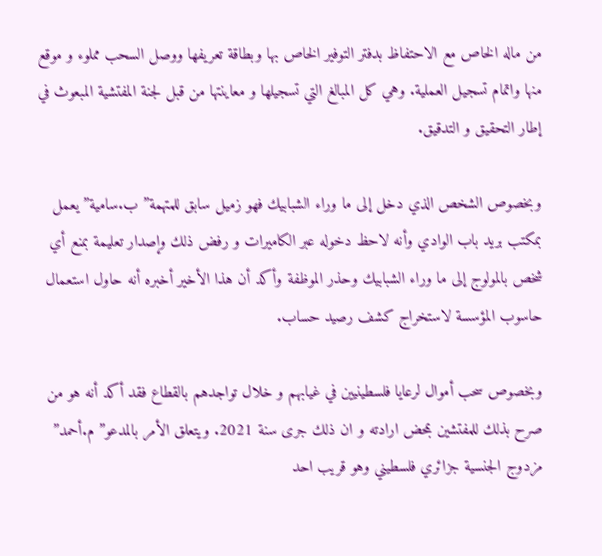من ماله الخاص مع الاحتفاظ بدفتر التوفير الخاص بها وبطاقة تعريفها ووصل السحب مملوء و موقع منها واتمام تسجيل العملية. وهي كل المبالغ التي تسجيلها و معاينتها من قبل لجنة المفتشية المبعوث في إطار التحقيق و التدقيق.

وبخصوص الشخص الذي دخل إلى ما وراء الشبابيك فهو زميل سابق للمتهمة” ب.سامية” يعمل بمكتب بريد باب الوادي وأنه لاحظ دخوله عبر الكاميرات و رفض ذلك وإصدار تعليمة بمنع أي شخص بالمولوج إلى ما وراء الشبابيك وحذر الموظفة وأكد أن هذا الأخير أخبره أنه حاول استعمال حاسوب المؤسسة لاستخراج كشف رصيد حساب.

وبخصوص سحب أموال لرعايا فلسطينيين في غيابهم و خلال تواجدهم بالقطاع فقد أكد أنه هو من صرح بذلك للمفتشين بمحض ارادته و ان ذلك جرى سنة 2021. ويتعلق الأمر بالمدعو” م.أحمد” مزدوج الجنسية جزائري فلسطيني وهو قريب احد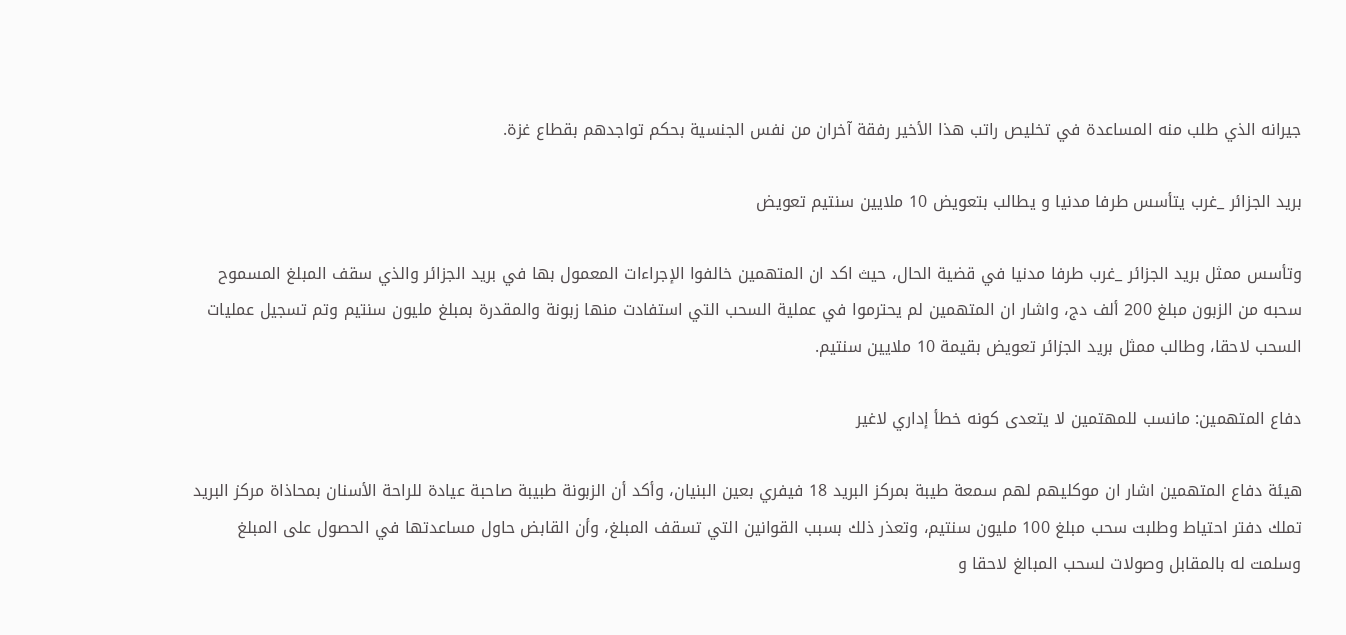جيرانه الذي طلب منه المساعدة في تخليص راتب هذا الأخير رفقة آخران من نفس الجنسية بحكم تواجدهم بقطاع غزة.

بريد الجزائر _غرب يتأسس طرفا مدنيا و يطالب بتعويض 10 ملايين سنتيم تعويض

وتأسس ممثل بريد الجزائر _غرب طرفا مدنيا في قضية الحال، حيث اكد ان المتهمين خالفوا الإجراءات المعمول بها في بريد الجزائر والذي سقف المبلغ المسموح سحبه من الزبون مبلغ 200 ألف دج، واشار ان المتهمين لم يحترموا في عملية السحب التي استفادت منها زبونة والمقدرة بمبلغ مليون سنتيم وتم تسجيل عمليات السحب لاحقا، وطالب ممثل بريد الجزائر تعويض بقيمة 10 ملايين سنتيم.

دفاع المتهمين: مانسب للمهتمين لا يتعدى كونه خطأ إداري لاغير

هيئة دفاع المتهمين اشار ان موكليهم لهم سمعة طيبة بمركز البريد 18 فيفري بعين البنيان، وأكد أن الزبونة طبيبة صاحبة عيادة للراحة الأسنان بمحاذاة مركز البريد تملك دفتر احتياط وطلبت سحب مبلغ 100 مليون سنتيم، وتعذر ذلك بسبب القوانين التي تسقف المبلغ، وأن القابض حاول مساعدتها في الحصول على المبلغ وسلمت له بالمقابل وصولات لسحب المبالغ لاحقا و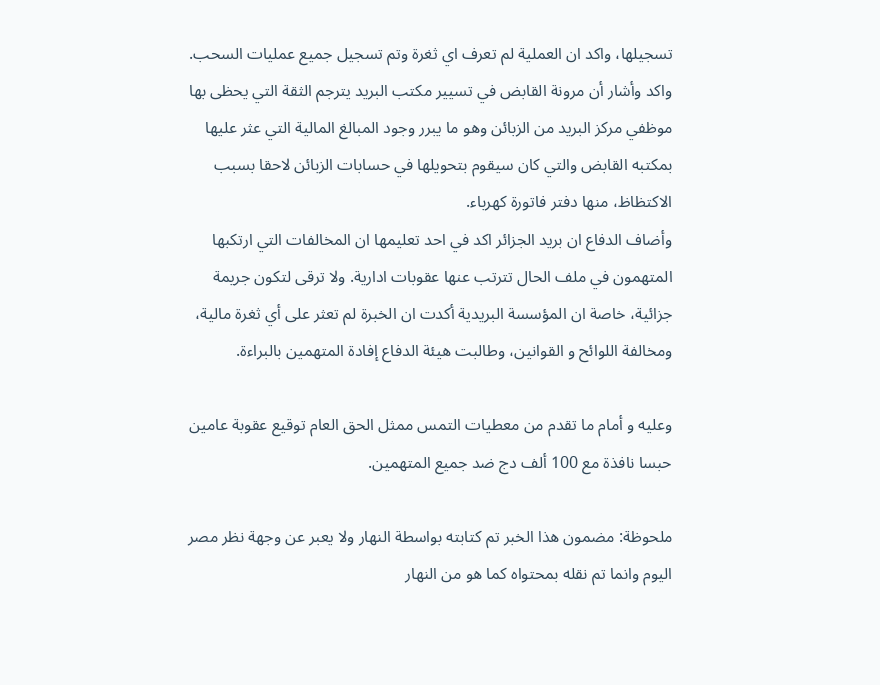تسجيلها، واكد ان العملية لم تعرف اي ثغرة وتم تسجيل جميع عمليات السحب. واكد وأشار أن مرونة القابض في تسيير مكتب البريد يترجم الثقة التي يحظى بها موظفي مركز البريد من الزبائن وهو ما يبرر وجود المبالغ المالية التي عثر عليها بمكتبه القابض والتي كان سيقوم بتحويلها في حسابات الزبائن لاحقا بسبب الاكتظاظ، منها دفتر فاتورة كهرباء.
وأضاف الدفاع ان بريد الجزائر اكد في احد تعليمها ان المخالفات التي ارتكبها المتهمون في ملف الحال تترتب عنها عقوبات ادارية. ولا ترقى لتكون جريمة جزائية، خاصة ان المؤسسة البريدية أكدت ان الخبرة لم تعثر على أي ثغرة مالية، ومخالفة اللوائح و القوانين، وطالبت هيئة الدفاع إفادة المتهمين بالبراءة.

وعليه و أمام ما تقدم من معطيات التمس ممثل الحق العام توقيع عقوبة عامين حبسا نافذة مع 100 ألف دج ضد جميع المتهمين.

ملحوظة: مضمون هذا الخبر تم كتابته بواسطة النهار ولا يعبر عن وجهة نظر مصر اليوم وانما تم نقله بمحتواه كما هو من النهار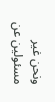ونحن غير مسئولين عن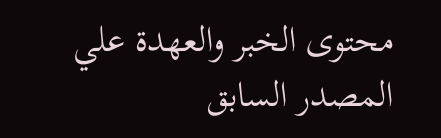محتوى الخبر والعهدة علي المصدر السابق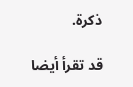ذكرة.

قد تقرأ أيضا